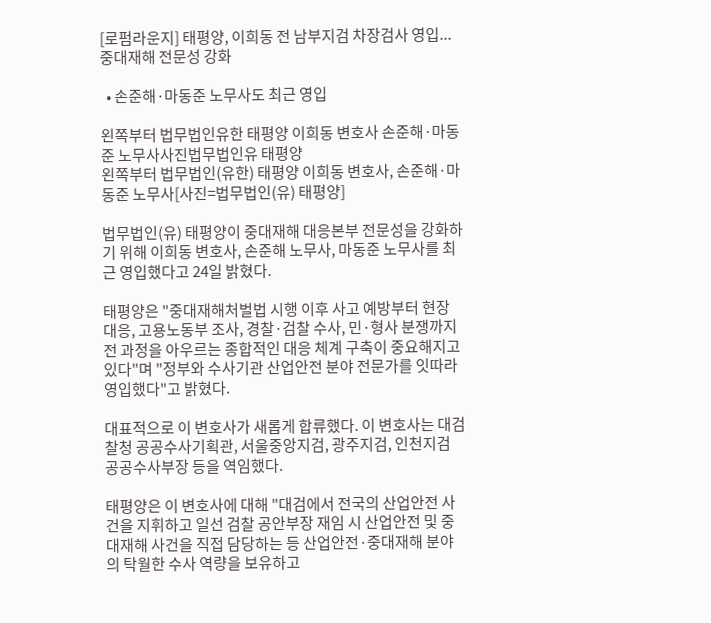[로펌라운지] 태평양, 이희동 전 남부지검 차장검사 영입...중대재해 전문성 강화

  • 손준해·마동준 노무사도 최근 영입

왼쪽부터 법무법인유한 태평양 이희동 변호사 손준해·마동준 노무사사진법무법인유 태평양
왼쪽부터 법무법인(유한) 태평양 이희동 변호사, 손준해·마동준 노무사[사진=법무법인(유) 태평양]

법무법인(유) 태평양이 중대재해 대응본부 전문성을 강화하기 위해 이희동 변호사, 손준해 노무사, 마동준 노무사를 최근 영입했다고 24일 밝혔다.

태평양은 "중대재해처벌법 시행 이후 사고 예방부터 현장 대응, 고용노동부 조사, 경찰·검찰 수사, 민·형사 분쟁까지 전 과정을 아우르는 종합적인 대응 체계 구축이 중요해지고 있다"며 "정부와 수사기관 산업안전 분야 전문가를 잇따라 영입했다"고 밝혔다.

대표적으로 이 변호사가 새롭게 합류했다. 이 변호사는 대검찰청 공공수사기획관, 서울중앙지검, 광주지검, 인천지검 공공수사부장 등을 역임했다.

태평양은 이 변호사에 대해 "대검에서 전국의 산업안전 사건을 지휘하고 일선 검찰 공안부장 재임 시 산업안전 및 중대재해 사건을 직접 담당하는 등 산업안전·중대재해 분야의 탁월한 수사 역량을 보유하고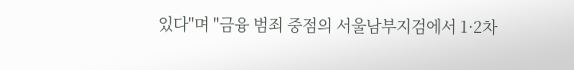있다"며 "금융 범죄 중점의 서울남부지검에서 1·2차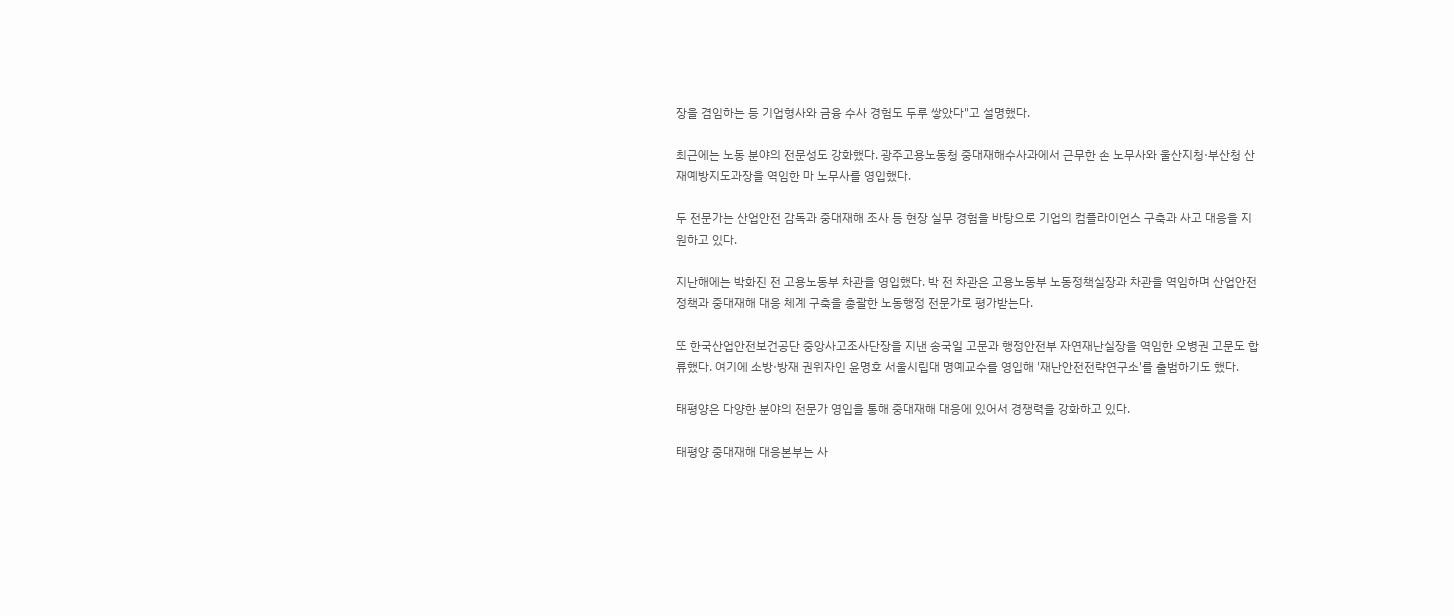장을 겸임하는 등 기업형사와 금융 수사 경험도 두루 쌓았다"고 설명했다.

최근에는 노동 분야의 전문성도 강화했다. 광주고용노동청 중대재해수사과에서 근무한 손 노무사와 울산지청·부산청 산재예방지도과장을 역임한 마 노무사를 영입했다.

두 전문가는 산업안전 감독과 중대재해 조사 등 현장 실무 경험을 바탕으로 기업의 컴플라이언스 구축과 사고 대응을 지원하고 있다.

지난해에는 박화진 전 고용노동부 차관을 영입했다. 박 전 차관은 고용노동부 노동정책실장과 차관을 역임하며 산업안전 정책과 중대재해 대응 체계 구축을 총괄한 노동행정 전문가로 평가받는다.

또 한국산업안전보건공단 중앙사고조사단장을 지낸 송국일 고문과 행정안전부 자연재난실장을 역임한 오병권 고문도 합류했다. 여기에 소방·방재 권위자인 윤명호 서울시립대 명예교수를 영입해 '재난안전전략연구소'를 출범하기도 했다.

태평양은 다양한 분야의 전문가 영입을 통해 중대재해 대응에 있어서 경쟁력을 강화하고 있다.

태평양 중대재해 대응본부는 사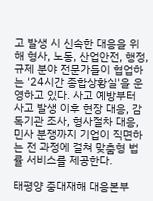고 발생 시 신속한 대응을 위해 형사, 노동, 산업안전, 행정, 규제 분야 전문가들이 협업하는 '24시간 종합상황실'을 운영하고 있다. 사고 예방부터 사고 발생 이후 현장 대응, 감독기관 조사, 형사절차 대응, 민사 분쟁까지 기업이 직면하는 전 과정에 걸쳐 맞춤형 법률 서비스를 제공한다.

태평양 중대재해 대응본부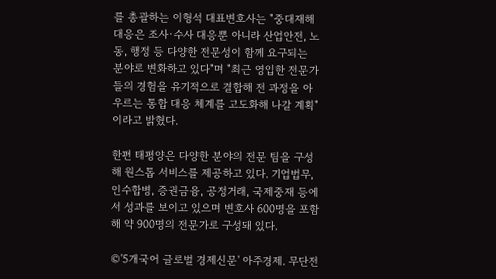를 총괄하는 이형석 대표변호사는 "중대재해 대응은 조사·수사 대응뿐 아니라 산업안전, 노동, 행정 등 다양한 전문성이 함께 요구되는 분야로 변화하고 있다"며 "최근 영입한 전문가들의 경험을 유기적으로 결합해 전 과정을 아우르는 통합 대응 체계를 고도화해 나갈 계획"이라고 밝혔다.

한편 태평양은 다양한 분야의 전문 팀을 구성해 원스톱 서비스를 제공하고 있다. 기업법무, 인수합병, 증권금융, 공정거래, 국제중재 등에서 성과를 보이고 있으며 변호사 600명을 포함해 약 900명의 전문가로 구성돼 있다.

©'5개국어 글로벌 경제신문' 아주경제. 무단전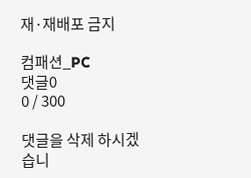재·재배포 금지

컴패션_PC
댓글0
0 / 300

댓글을 삭제 하시겠습니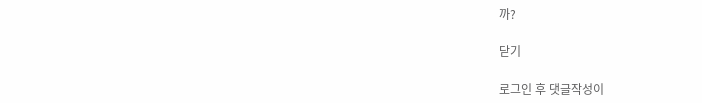까?

닫기

로그인 후 댓글작성이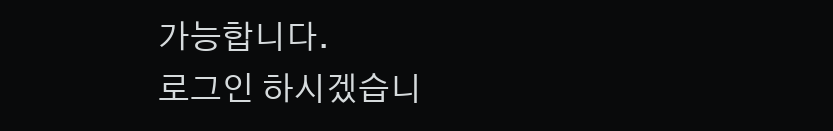가능합니다.
로그인 하시겠습니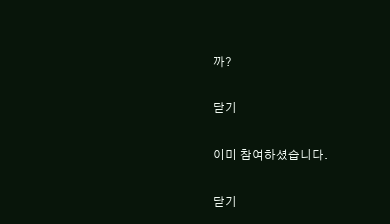까?

닫기

이미 참여하셨습니다.

닫기